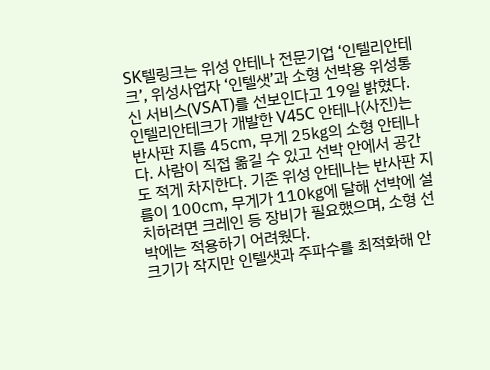SK텔링크는 위성 안테나 전문기업 ‘인텔리안테크’, 위성사업자 ‘인텔샛’과 소형 선박용 위성통신 서비스(VSAT)를 선보인다고 19일 밝혔다.
인텔리안테크가 개발한 V45C 안테나(사진)는 반사판 지름 45㎝, 무게 25㎏의 소형 안테나다. 사람이 직접 옮길 수 있고 선박 안에서 공간도 적게 차지한다. 기존 위성 안테나는 반사판 지름이 100㎝, 무게가 110㎏에 달해 선박에 설치하려면 크레인 등 장비가 필요했으며, 소형 선박에는 적용하기 어려웠다.
크기가 작지만 인텔샛과 주파수를 최적화해 안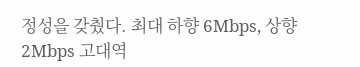정성을 갖췄다. 최대 하향 6Mbps, 상향 2Mbps 고대역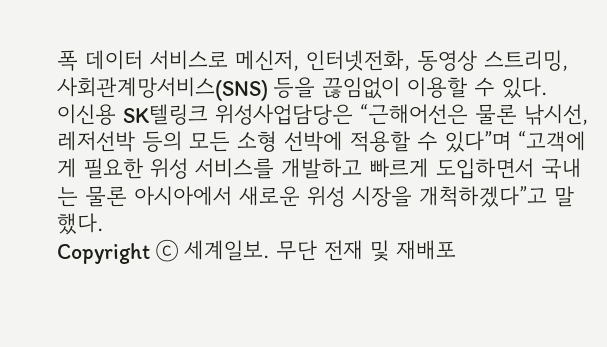폭 데이터 서비스로 메신저, 인터넷전화, 동영상 스트리밍, 사회관계망서비스(SNS) 등을 끊임없이 이용할 수 있다.
이신용 SK텔링크 위성사업담당은 “근해어선은 물론 낚시선, 레저선박 등의 모든 소형 선박에 적용할 수 있다”며 “고객에게 필요한 위성 서비스를 개발하고 빠르게 도입하면서 국내는 물론 아시아에서 새로운 위성 시장을 개척하겠다”고 말했다.
Copyright ⓒ 세계일보. 무단 전재 및 재배포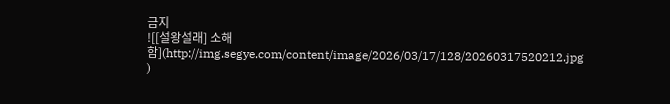금지
![[설왕설래] 소해함](http://img.segye.com/content/image/2026/03/17/128/20260317520212.jpg
)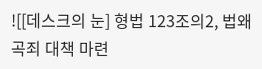![[데스크의 눈] 형법 123조의2, 법왜곡죄 대책 마련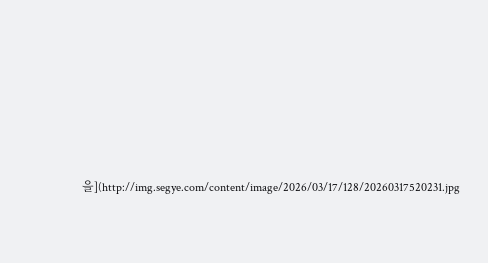을](http://img.segye.com/content/image/2026/03/17/128/20260317520231.jpg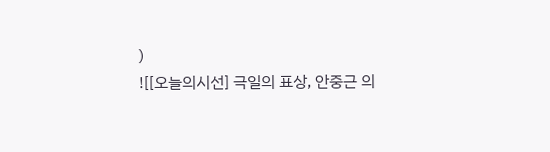)
![[오늘의시선] 극일의 표상, 안중근 의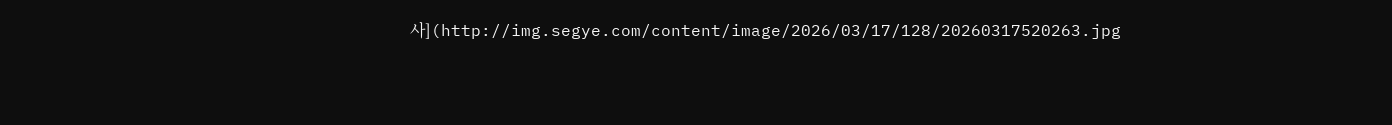사](http://img.segye.com/content/image/2026/03/17/128/20260317520263.jpg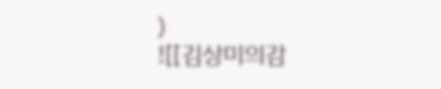)
![[김상미의감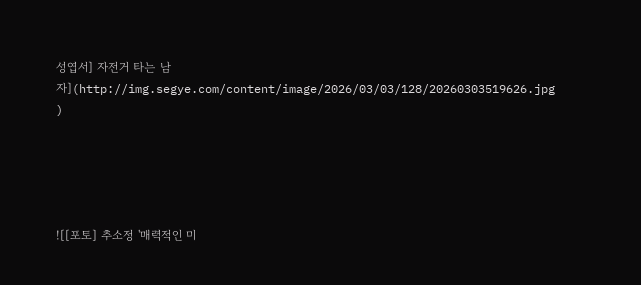성엽서] 자전거 타는 남자](http://img.segye.com/content/image/2026/03/03/128/20260303519626.jpg
)





![[포토] 추소정 '매력적인 미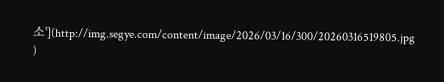소'](http://img.segye.com/content/image/2026/03/16/300/20260316519805.jpg
)